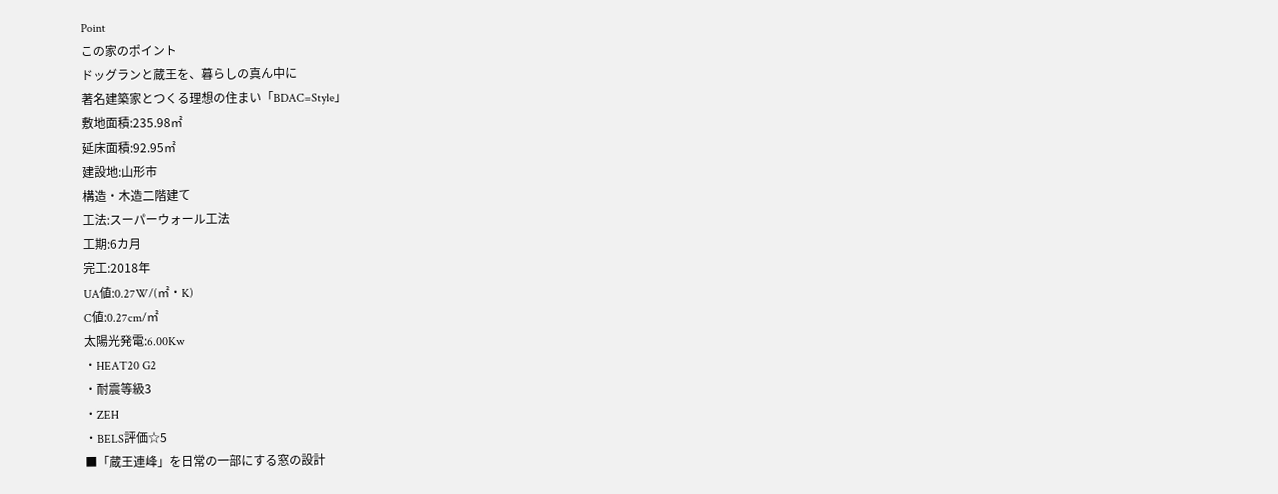Point
この家のポイント
ドッグランと蔵王を、暮らしの真ん中に
著名建築家とつくる理想の住まい「BDAC=Style」
敷地面積:235.98㎡
延床面積:92.95㎡
建設地:山形市
構造・木造二階建て
工法:スーパーウォール工法
工期:6カ月
完工:2018年
UA値:0.27W/(㎡・K)
C値:0.27cm/㎡
太陽光発電:6.00Kw
・HEAT20 G2
・耐震等級3
・ZEH
・BELS評価☆5
■「蔵王連峰」を日常の一部にする窓の設計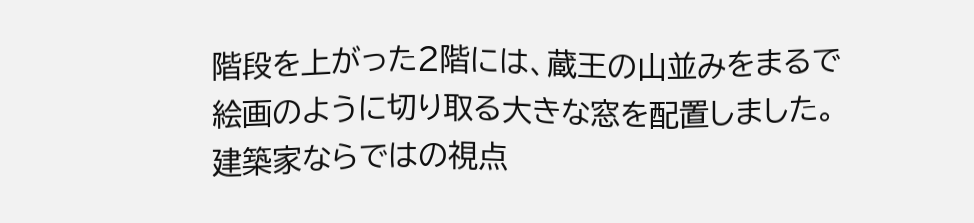階段を上がった2階には、蔵王の山並みをまるで絵画のように切り取る大きな窓を配置しました。
建築家ならではの視点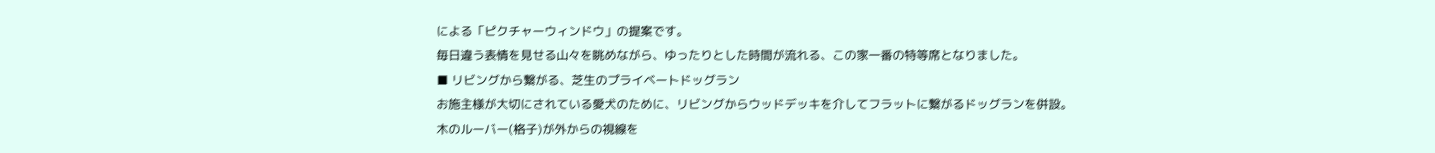による「ピクチャーウィンドウ」の提案です。
毎日違う表情を見せる山々を眺めながら、ゆったりとした時間が流れる、この家一番の特等席となりました。
■ リビングから繋がる、芝生のプライベートドッグラン
お施主様が大切にされている愛犬のために、リビングからウッドデッキを介してフラットに繋がるドッグランを併設。
木のルーバー(格子)が外からの視線を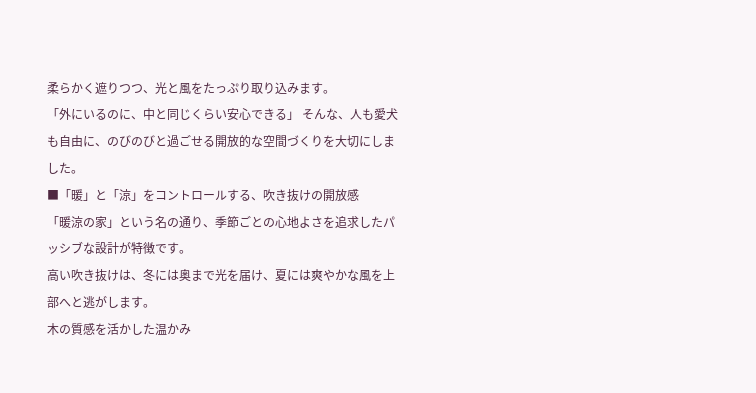柔らかく遮りつつ、光と風をたっぷり取り込みます。
「外にいるのに、中と同じくらい安心できる」 そんな、人も愛犬も自由に、のびのびと過ごせる開放的な空間づくりを大切にしました。
■「暖」と「涼」をコントロールする、吹き抜けの開放感
「暖涼の家」という名の通り、季節ごとの心地よさを追求したパッシブな設計が特徴です。
高い吹き抜けは、冬には奥まで光を届け、夏には爽やかな風を上部へと逃がします。
木の質感を活かした温かみ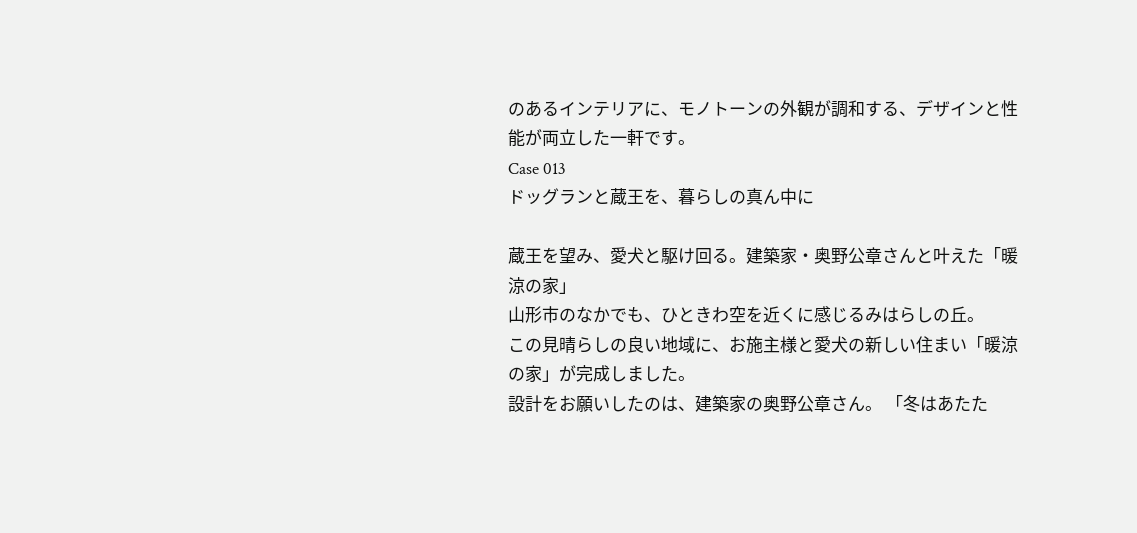のあるインテリアに、モノトーンの外観が調和する、デザインと性能が両立した一軒です。
Case 013
ドッグランと蔵王を、暮らしの真ん中に

蔵王を望み、愛犬と駆け回る。建築家・奥野公章さんと叶えた「暖涼の家」
山形市のなかでも、ひときわ空を近くに感じるみはらしの丘。
この見晴らしの良い地域に、お施主様と愛犬の新しい住まい「暖涼の家」が完成しました。
設計をお願いしたのは、建築家の奥野公章さん。 「冬はあたた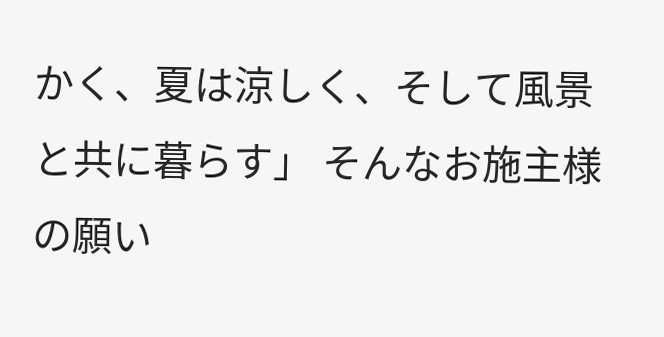かく、夏は涼しく、そして風景と共に暮らす」 そんなお施主様の願い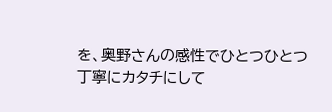を、奥野さんの感性でひとつひとつ丁寧にカタチにして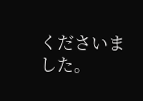くださいました。